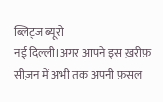ब्लिट्ज ब्यूरो
नई दिल्ली।अगर आपने इस ख़रीफ़ सीज़न में अभी तक अपनी फ़सल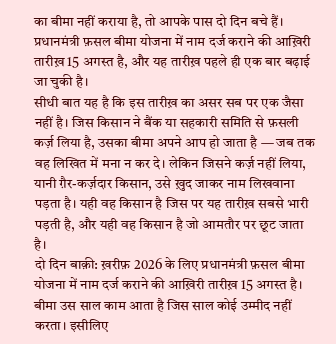का बीमा नहीं कराया है, तो आपके पास दो दिन बचे हैं। प्रधानमंत्री फ़सल बीमा योजना में नाम दर्ज कराने की आख़िरी तारीख़ 15 अगस्त है, और यह तारीख़ पहले ही एक बार बढ़ाई जा चुकी है।
सीधी बात यह है कि इस तारीख़ का असर सब पर एक जैसा नहीं है। जिस किसान ने बैंक या सहकारी समिति से फ़सली कर्ज़ लिया है, उसका बीमा अपने आप हो जाता है — जब तक वह लिखित में मना न कर दे। लेकिन जिसने कर्ज़ नहीं लिया, यानी ग़ैर-कर्ज़दार किसान, उसे ख़ुद जाकर नाम लिखवाना पड़ता है। यही वह किसान है जिस पर यह तारीख़ सबसे भारी पड़ती है, और यही वह किसान है जो आमतौर पर छूट जाता है।
दो दिन बाक़ी: ख़रीफ़ 2026 के लिए प्रधानमंत्री फ़सल बीमा योजना में नाम दर्ज कराने की आख़िरी तारीख़ 15 अगस्त है।
बीमा उस साल काम आता है जिस साल कोई उम्मीद नहीं करता। इसीलिए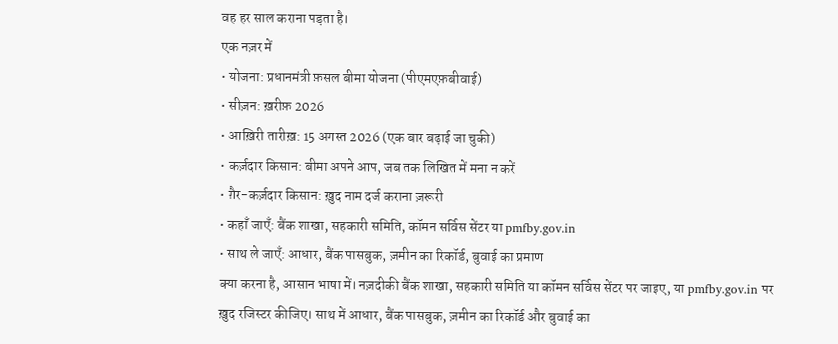वह हर साल कराना पड़ता है।
एक नज़र में
• योजना: प्रधानमंत्री फ़सल बीमा योजना (पीएमएफ़बीवाई)
• सीज़न: ख़रीफ़ 2026
• आख़िरी तारीख़: 15 अगस्त 2026 (एक बार बढ़ाई जा चुकी)
• कर्ज़दार किसान: बीमा अपने आप, जब तक लिखित में मना न करें
• ग़ैर-कर्ज़दार किसान: ख़ुद नाम दर्ज कराना ज़रूरी
• कहाँ जाएँ: बैंक शाखा, सहकारी समिति, कॉमन सर्विस सेंटर या pmfby.gov.in
• साथ ले जाएँ: आधार, बैंक पासबुक, ज़मीन का रिकॉर्ड, बुवाई का प्रमाण
क्या करना है, आसान भाषा में। नज़दीकी बैंक शाखा, सहकारी समिति या कॉमन सर्विस सेंटर पर जाइए, या pmfby.gov.in पर ख़ुद रजिस्टर कीजिए। साथ में आधार, बैंक पासबुक, ज़मीन का रिकॉर्ड और बुवाई का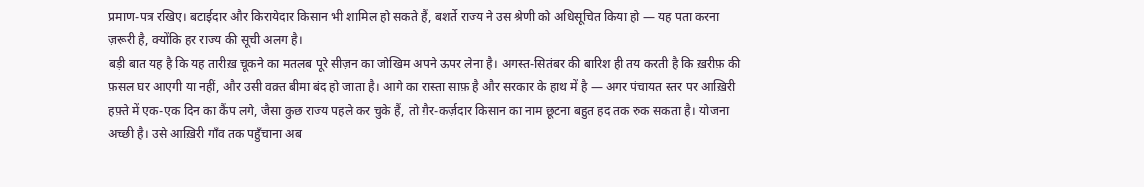प्रमाण-पत्र रखिए। बटाईदार और किरायेदार किसान भी शामिल हो सकते हैं, बशर्ते राज्य ने उस श्रेणी को अधिसूचित किया हो — यह पता करना ज़रूरी है, क्योंकि हर राज्य की सूची अलग है।
बड़ी बात यह है कि यह तारीख़ चूकने का मतलब पूरे सीज़न का जोखिम अपने ऊपर लेना है। अगस्त-सितंबर की बारिश ही तय करती है कि ख़रीफ़ की फ़सल घर आएगी या नहीं, और उसी वक़्त बीमा बंद हो जाता है। आगे का रास्ता साफ़ है और सरकार के हाथ में है — अगर पंचायत स्तर पर आख़िरी हफ़्ते में एक-एक दिन का कैंप लगे, जैसा कुछ राज्य पहले कर चुके हैं, तो ग़ैर-कर्ज़दार किसान का नाम छूटना बहुत हद तक रुक सकता है। योजना अच्छी है। उसे आख़िरी गाँव तक पहुँचाना अब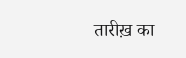तारीख़ का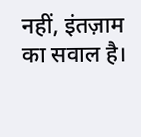नहीं, इंतज़ाम का सवाल है।